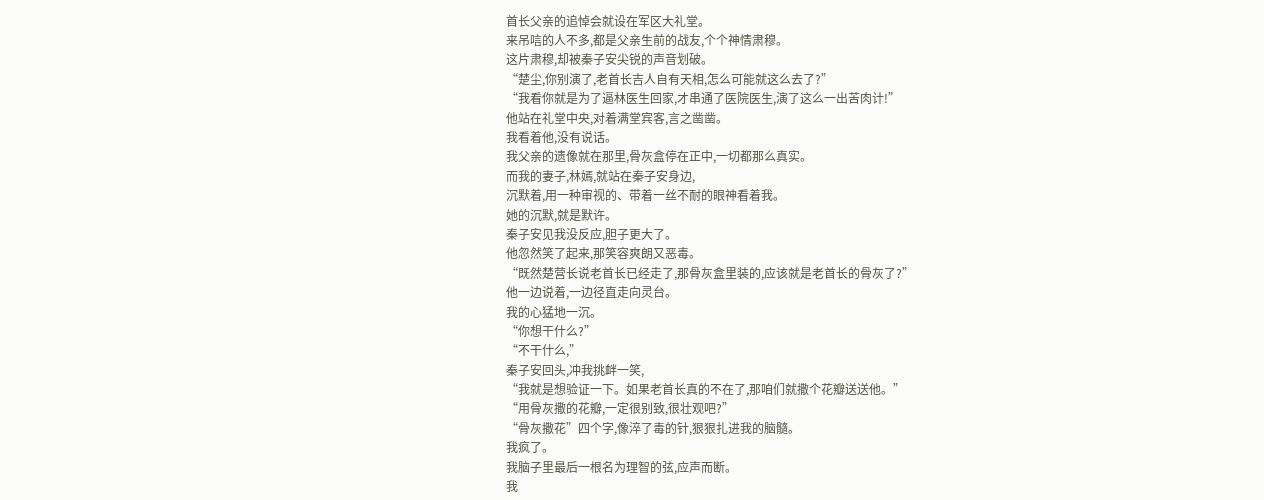首长父亲的追悼会就设在军区大礼堂。
来吊唁的人不多,都是父亲生前的战友,个个神情肃穆。
这片肃穆,却被秦子安尖锐的声音划破。
“楚尘,你别演了,老首长吉人自有天相,怎么可能就这么去了?”
“我看你就是为了逼林医生回家,才串通了医院医生,演了这么一出苦肉计!”
他站在礼堂中央,对着满堂宾客,言之凿凿。
我看着他,没有说话。
我父亲的遗像就在那里,骨灰盒停在正中,一切都那么真实。
而我的妻子,林嫣,就站在秦子安身边,
沉默着,用一种审视的、带着一丝不耐的眼神看着我。
她的沉默,就是默许。
秦子安见我没反应,胆子更大了。
他忽然笑了起来,那笑容爽朗又恶毒。
“既然楚营长说老首长已经走了,那骨灰盒里装的,应该就是老首长的骨灰了?”
他一边说着,一边径直走向灵台。
我的心猛地一沉。
“你想干什么?”
“不干什么,”
秦子安回头,冲我挑衅一笑,
“我就是想验证一下。如果老首长真的不在了,那咱们就撒个花瓣送送他。”
“用骨灰撒的花瓣,一定很别致,很壮观吧?”
“骨灰撒花”四个字,像淬了毒的针,狠狠扎进我的脑髓。
我疯了。
我脑子里最后一根名为理智的弦,应声而断。
我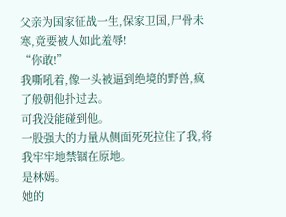父亲为国家征战一生,保家卫国,尸骨未寒,竟要被人如此羞辱!
“你敢!”
我嘶吼着,像一头被逼到绝境的野兽,疯了般朝他扑过去。
可我没能碰到他。
一股强大的力量从侧面死死拉住了我,将我牢牢地禁锢在原地。
是林嫣。
她的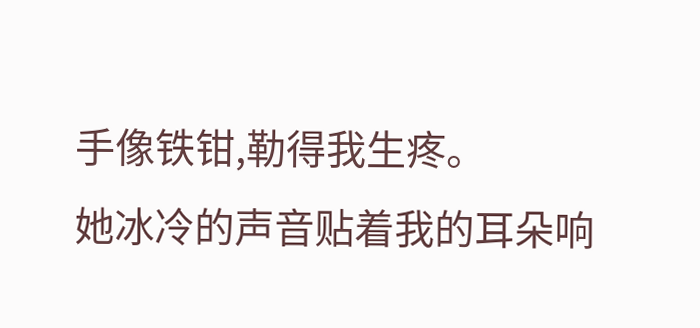手像铁钳,勒得我生疼。
她冰冷的声音贴着我的耳朵响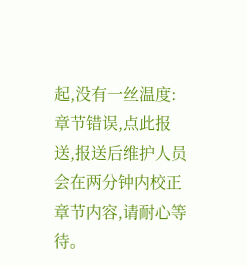起,没有一丝温度:
章节错误,点此报送,报送后维护人员会在两分钟内校正章节内容,请耐心等待。